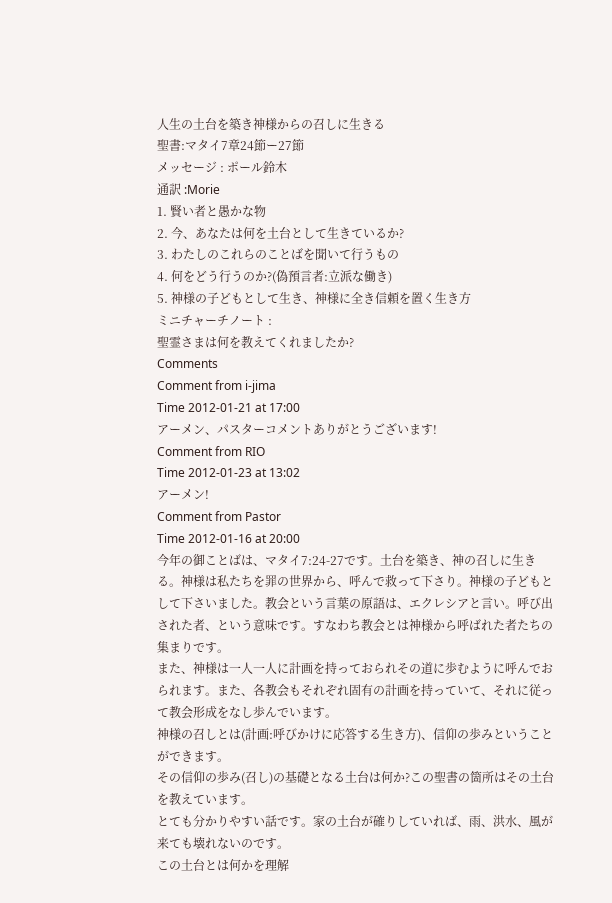人生の土台を築き神様からの召しに生きる
聖書:マタイ7章24節ー27節
メッセージ : ポール鈴木
通訳 :Morie
1. 賢い者と愚かな物
2. 今、あなたは何を土台として生きているか?
3. わたしのこれらのことばを聞いて行うもの
4. 何をどう行うのか?(偽預言者:立派な働き)
5. 神様の子どもとして生き、神様に全き信頼を置く生き方
ミニチャーチノート :
聖霊さまは何を教えてくれましたか?
Comments
Comment from i-jima
Time 2012-01-21 at 17:00
アーメン、パスターコメントありがとうございます!
Comment from RIO
Time 2012-01-23 at 13:02
アーメン!
Comment from Pastor
Time 2012-01-16 at 20:00
今年の御ことばは、マタイ7:24-27です。土台を築き、神の召しに生きる。神様は私たちを罪の世界から、呼んで救って下さり。神様の子どもとして下さいました。教会という言葉の原語は、エクレシアと言い。呼び出された者、という意味です。すなわち教会とは神様から呼ばれた者たちの集まりです。
また、神様は一人一人に計画を持っておられその道に歩むように呼んでおられます。また、各教会もそれぞれ固有の計画を持っていて、それに従って教会形成をなし歩んでいます。
神様の召しとは(計画:呼びかけに応答する生き方)、信仰の歩みということができます。
その信仰の歩み(召し)の基礎となる土台は何か?この聖書の箇所はその土台を教えています。
とても分かりやすい話です。家の土台が確りしていれば、雨、洪水、風が来ても壊れないのです。
この土台とは何かを理解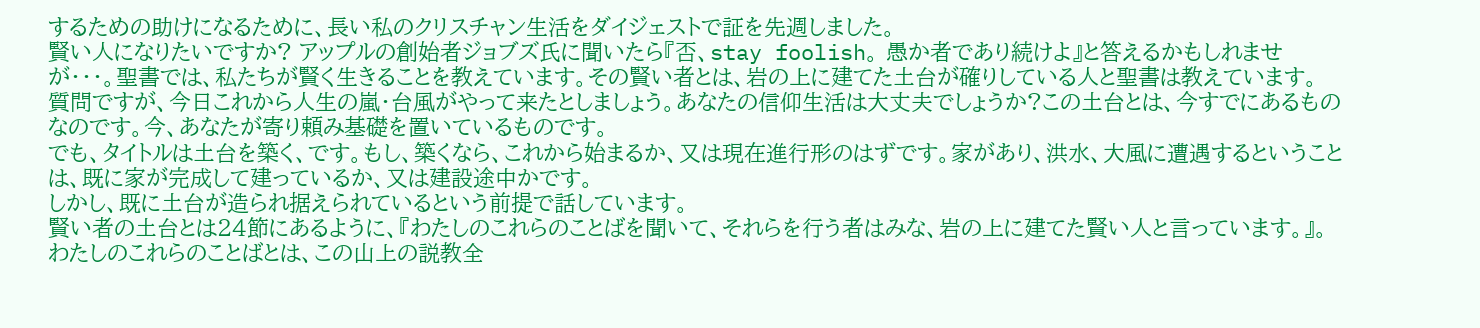するための助けになるために、長い私のクリスチャン生活をダイジェストで証を先週しました。
賢い人になりたいですか? アップルの創始者ジョブズ氏に聞いたら『否、stay foolish。 愚か者であり続けよ』と答えるかもしれませが・・・。聖書では、私たちが賢く生きることを教えています。その賢い者とは、岩の上に建てた土台が確りしている人と聖書は教えています。
質問ですが、今日これから人生の嵐・台風がやって来たとしましょう。あなたの信仰生活は大丈夫でしょうか?この土台とは、今すでにあるものなのです。今、あなたが寄り頼み基礎を置いているものです。
でも、タイトルは土台を築く、です。もし、築くなら、これから始まるか、又は現在進行形のはずです。家があり、洪水、大風に遭遇するということは、既に家が完成して建っているか、又は建設途中かです。
しかし、既に土台が造られ据えられているという前提で話しています。
賢い者の土台とは24節にあるように、『わたしのこれらのことばを聞いて、それらを行う者はみな、岩の上に建てた賢い人と言っています。』。わたしのこれらのことばとは、この山上の説教全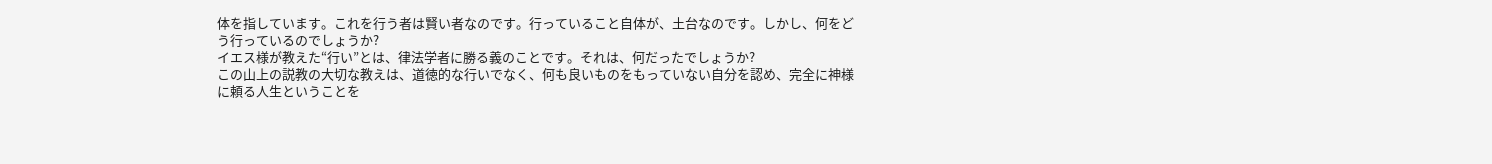体を指しています。これを行う者は賢い者なのです。行っていること自体が、土台なのです。しかし、何をどう行っているのでしょうか?
イエス様が教えた“行い”とは、律法学者に勝る義のことです。それは、何だったでしょうか?
この山上の説教の大切な教えは、道徳的な行いでなく、何も良いものをもっていない自分を認め、完全に神様に頼る人生ということを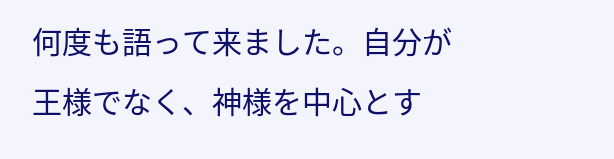何度も語って来ました。自分が王様でなく、神様を中心とす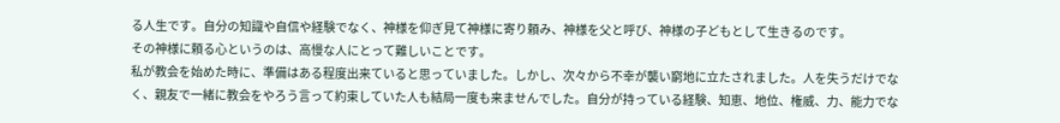る人生です。自分の知識や自信や経験でなく、神様を仰ぎ見て神様に寄り頼み、神様を父と呼び、神様の子どもとして生きるのです。
その神様に頼る心というのは、高慢な人にとって難しいことです。
私が教会を始めた時に、準備はある程度出来ていると思っていました。しかし、次々から不幸が襲い窮地に立たされました。人を失うだけでなく、親友で一緒に教会をやろう言って約束していた人も結局一度も来ませんでした。自分が持っている経験、知恵、地位、権威、力、能力でな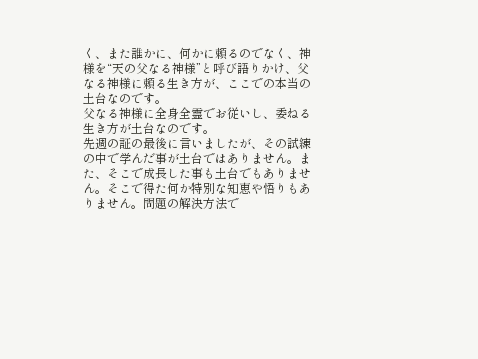く、また誰かに、何かに頼るのでなく、神様を“天の父なる神様”と呼び語りかけ、父なる神様に頼る生き方が、ここでの本当の土台なのです。
父なる神様に全身全霊でお従いし、委ねる生き方が土台なのです。
先週の証の最後に言いましたが、その試練の中で学んだ事が土台ではありません。また、そこで成長した事も土台でもありません。そこで得た何か特別な知恵や悟りもありません。問題の解決方法で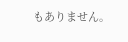もありません。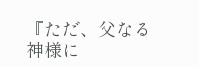『ただ、父なる神様に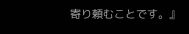寄り頼むことです。』